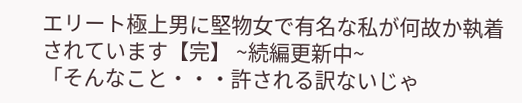エリート極上男に堅物女で有名な私が何故か執着されています【完】 ~続編更新中~
「そんなこと・・・許される訳ないじゃ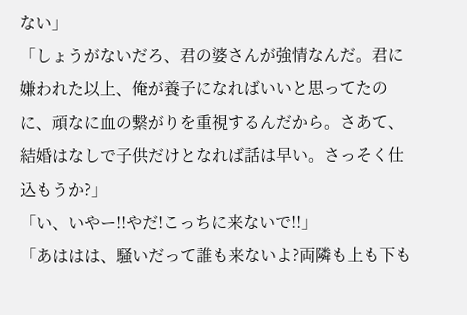ない」
「しょうがないだろ、君の婆さんが強情なんだ。君に嫌われた以上、俺が養子になればいいと思ってたのに、頑なに血の繋がりを重視するんだから。さあて、結婚はなしで子供だけとなれば話は早い。さっそく仕込もうか?」
「い、いやー!!やだ!こっちに来ないで!!」
「あははは、騒いだって誰も来ないよ?両隣も上も下も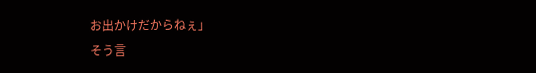お出かけだからねぇ」
そう言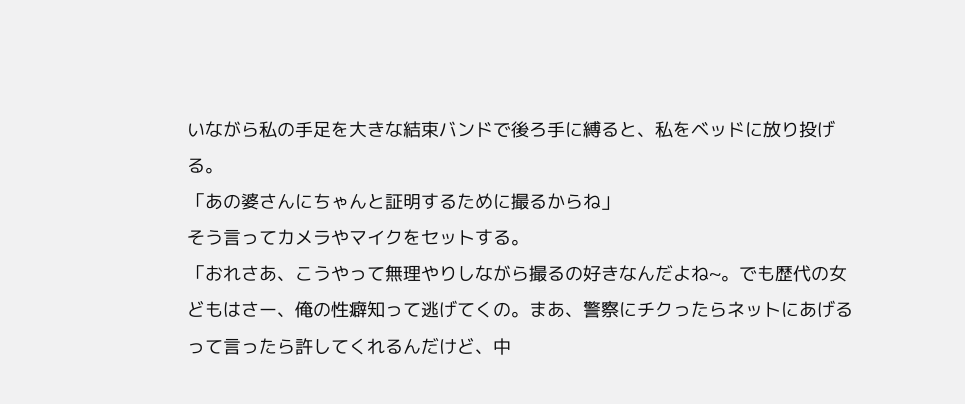いながら私の手足を大きな結束バンドで後ろ手に縛ると、私をベッドに放り投げる。
「あの婆さんにちゃんと証明するために撮るからね」
そう言ってカメラやマイクをセットする。
「おれさあ、こうやって無理やりしながら撮るの好きなんだよね~。でも歴代の女どもはさー、俺の性癖知って逃げてくの。まあ、警察にチクったらネットにあげるって言ったら許してくれるんだけど、中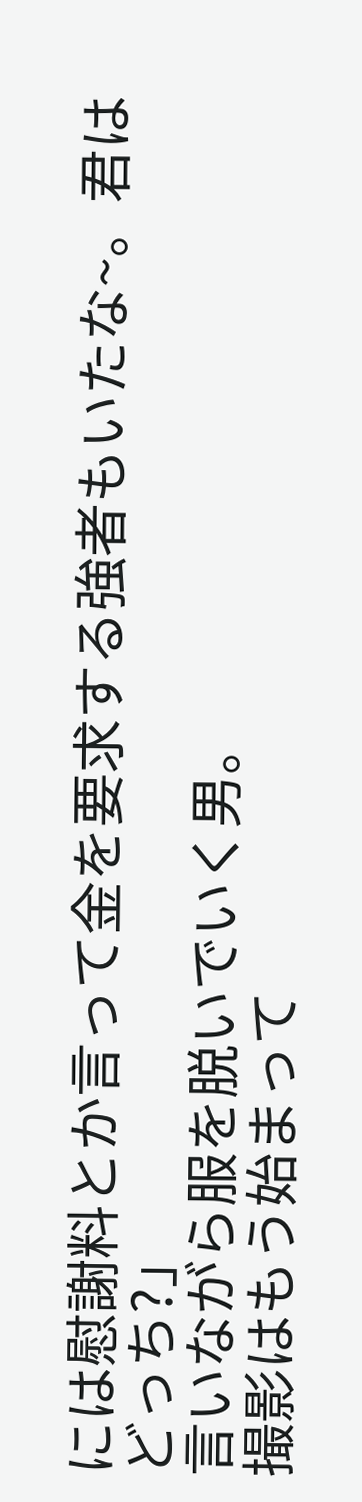には慰謝料とか言って金を要求する強者もいたな~。君はどっち?」
言いながら服を脱いでいく男。
撮影はもう始まって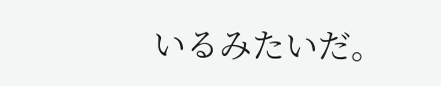いるみたいだ。